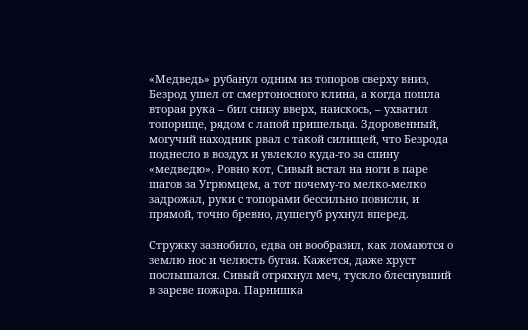«Медведь» рубанул одним из топоров сверху вниз, Безрод ушел от смертоносного клина, а когда пошла вторая рука – бил снизу вверх, наискось, – ухватил топорище, рядом с лапой пришельца. Здоровенный, могучий находник рвал с такой силищей, что Безрода поднесло в воздух и увлекло куда-то за спину «медведю». Ровно кот, Сивый встал на ноги в паре шагов за Угрюмцем, а тот почему-то мелко-мелко задрожал, руки с топорами бессильно повисли, и прямой, точно бревно, душегуб рухнул вперед.

Стружку зазнобило, едва он вообразил, как ломаются о землю нос и челюсть бугая. Кажется, даже хруст послышался. Сивый отряхнул меч, тускло блеснувший в зареве пожара. Парнишка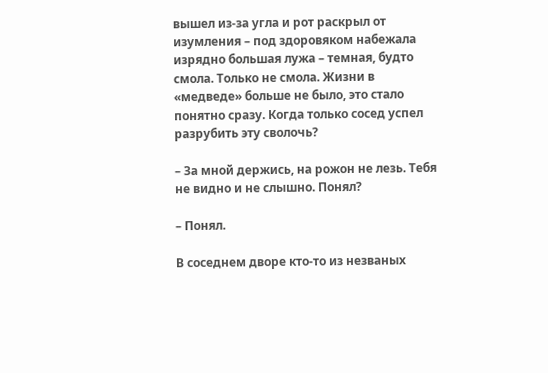вышел из-за угла и рот раскрыл от изумления – под здоровяком набежала изрядно большая лужа – темная, будто смола. Только не смола. Жизни в «медведе» больше не было, это стало понятно сразу. Когда только сосед успел разрубить эту сволочь?

– За мной держись, на рожон не лезь. Тебя не видно и не слышно. Понял?

– Понял.

В соседнем дворе кто-то из незваных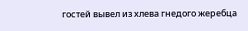гостей вывел из хлева гнедого жеребца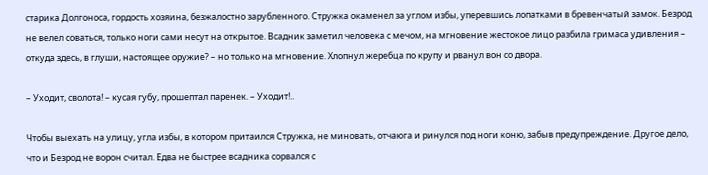старика Долгоноса, гордость хозяина, безжалостно зарубленного. Стружка окаменел за углом избы, уперевшись лопатками в бревенчатый замок. Безрод не велел соваться, только ноги сами несут на открытое. Всадник заметил человека с мечом, на мгновение жестокое лицо разбила гримаса удивления – откуда здесь, в глуши, настоящее оружие? – но только на мгновение. Хлопнул жеребца по крупу и рванул вон со двора.

– Уходит, сволота! – кусая губу, прошептал паренек. – Уходит!..

Чтобы выехать на улицу, угла избы, в котором притаился Стружка, не миновать, отчаюга и ринулся под ноги коню, забыв предупреждение. Другое дело, что и Безрод не ворон считал. Едва не быстрее всадника сорвался с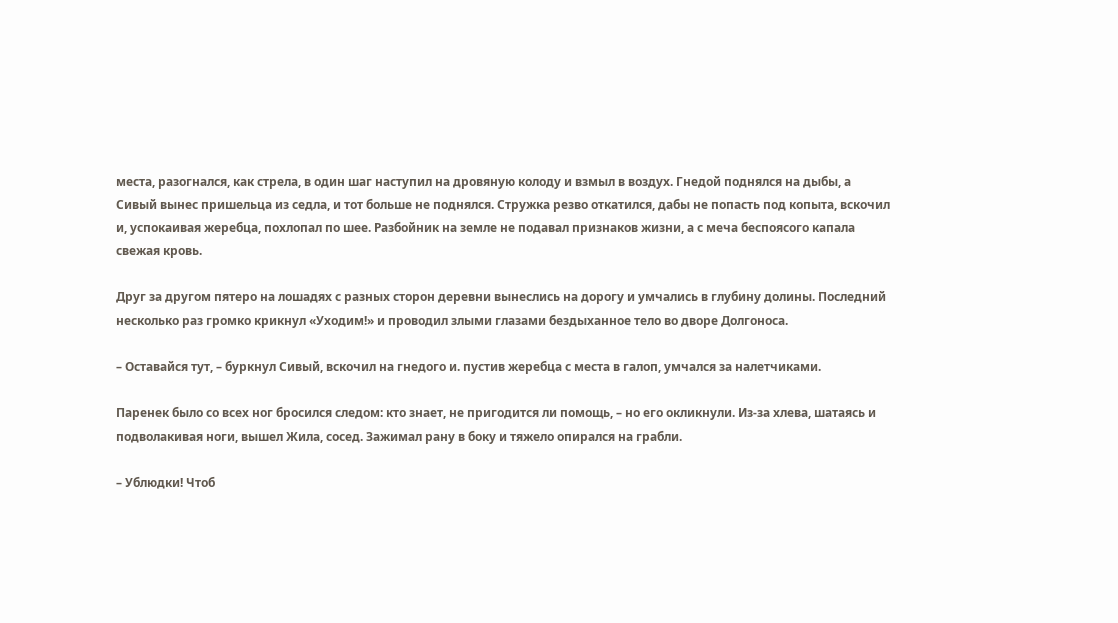места, разогнался, как стрела, в один шаг наступил на дровяную колоду и взмыл в воздух. Гнедой поднялся на дыбы, а Сивый вынес пришельца из седла, и тот больше не поднялся. Стружка резво откатился, дабы не попасть под копыта, вскочил и, успокаивая жеребца, похлопал по шее. Разбойник на земле не подавал признаков жизни, а с меча беспоясого капала свежая кровь.

Друг за другом пятеро на лошадях с разных сторон деревни вынеслись на дорогу и умчались в глубину долины. Последний несколько раз громко крикнул «Уходим!» и проводил злыми глазами бездыханное тело во дворе Долгоноса.

– Оставайся тут, – буркнул Сивый, вскочил на гнедого и. пустив жеребца с места в галоп, умчался за налетчиками.

Паренек было со всех ног бросился следом: кто знает, не пригодится ли помощь, – но его окликнули. Из-за хлева, шатаясь и подволакивая ноги, вышел Жила, сосед. Зажимал рану в боку и тяжело опирался на грабли.

– Ублюдки! Чтоб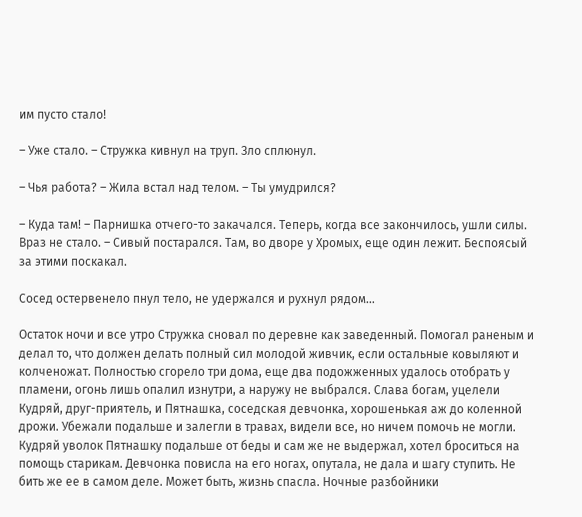им пусто стало!

– Уже стало. – Стружка кивнул на труп. Зло сплюнул.

– Чья работа? – Жила встал над телом. – Ты умудрился?

– Куда там! – Парнишка отчего-то закачался. Теперь, когда все закончилось, ушли силы. Враз не стало. – Сивый постарался. Там, во дворе у Хромых, еще один лежит. Беспоясый за этими поскакал.

Сосед остервенело пнул тело, не удержался и рухнул рядом…

Остаток ночи и все утро Стружка сновал по деревне как заведенный. Помогал раненым и делал то, что должен делать полный сил молодой живчик, если остальные ковыляют и колченожат. Полностью сгорело три дома, еще два подожженных удалось отобрать у пламени, огонь лишь опалил изнутри, а наружу не выбрался. Слава богам, уцелели Кудряй, друг-приятель, и Пятнашка, соседская девчонка, хорошенькая аж до коленной дрожи. Убежали подальше и залегли в травах, видели все, но ничем помочь не могли. Кудряй уволок Пятнашку подальше от беды и сам же не выдержал, хотел броситься на помощь старикам. Девчонка повисла на его ногах, опутала, не дала и шагу ступить. Не бить же ее в самом деле. Может быть, жизнь спасла. Ночные разбойники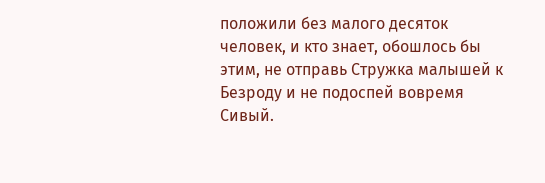положили без малого десяток человек, и кто знает, обошлось бы этим, не отправь Стружка малышей к Безроду и не подоспей вовремя Сивый.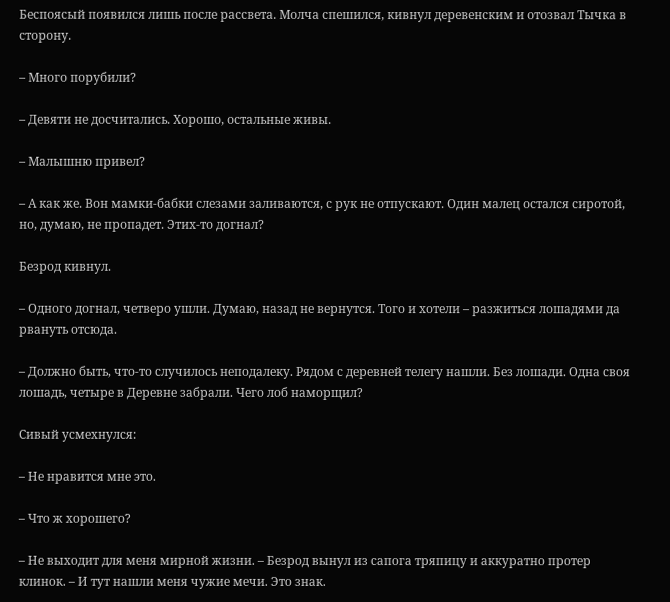Беспоясый появился лишь после рассвета. Молча спешился, кивнул деревенским и отозвал Тычка в сторону.

– Много порубили?

– Девяти не досчитались. Хорошо, остальные живы.

– Малышню привел?

– А как же. Вон мамки-бабки слезами заливаются, с рук не отпускают. Один малец остался сиротой, но, думаю, не пропадет. Этих-то догнал?

Безрод кивнул.

– Одного догнал, четверо ушли. Думаю, назад не вернутся. Того и хотели – разжиться лошадями да рвануть отсюда.

– Должно быть, что-то случилось неподалеку. Рядом с деревней телегу нашли. Без лошади. Одна своя лошадь, четыре в Деревне забрали. Чего лоб наморщил?

Сивый усмехнулся:

– Не нравится мне это.

– Что ж хорошего?

– Не выходит для меня мирной жизни. – Безрод вынул из сапога тряпицу и аккуратно протер клинок. – И тут нашли меня чужие мечи. Это знак.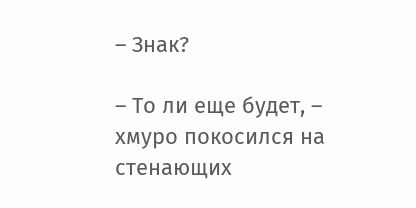– Знак?

– То ли еще будет, – хмуро покосился на стенающих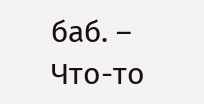баб. – Что-то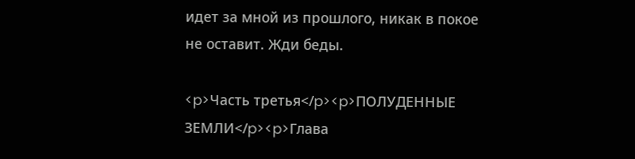идет за мной из прошлого, никак в покое не оставит. Жди беды.

<p>Часть третья</p><p>ПОЛУДЕННЫЕ ЗЕМЛИ</p><p>Глава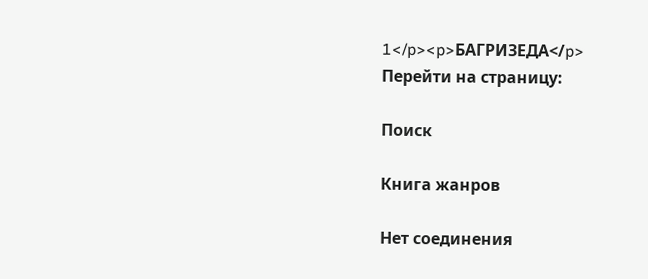1</p><p>БАГРИЗЕДА</p>
Перейти на страницу:

Поиск

Книга жанров

Нет соединения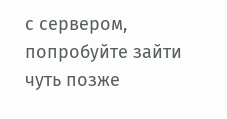с сервером, попробуйте зайти чуть позже